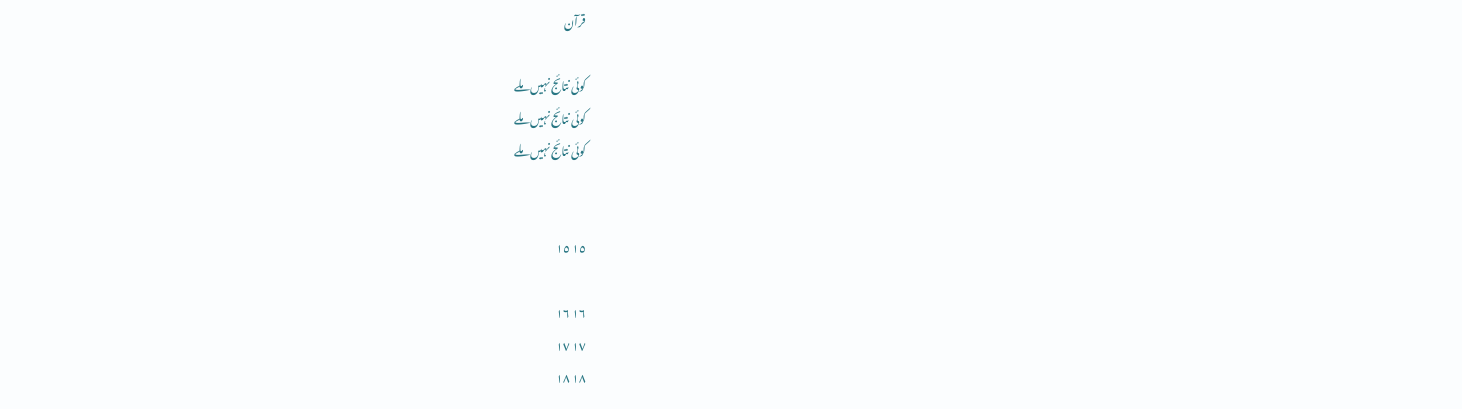قرآن

کوئی نتائج نہیں ملے
کوئی نتائج نہیں ملے
کوئی نتائج نہیں ملے


١٥ ١٥

١٦ ١٦
١٧ ١٧
١٨ ١٨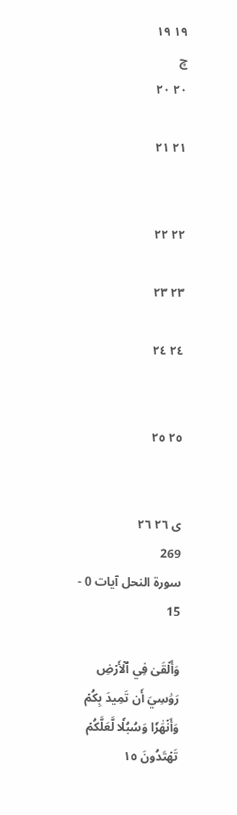١٩ ١٩
ڇ
٢٠ ٢٠

٢١ ٢١


٢٢ ٢٢

٢٣ ٢٣

٢٤ ٢٤


٢٥ ٢٥


ی ٢٦ ٢٦
269
سورۃ النحل آیات 0 - 15

وَأَلۡقَىٰ فِي ٱلۡأَرۡضِ رَوَٰسِيَ أَن تَمِيدَ بِكُمۡ وَأَنۡهَٰرٗا وَسُبُلٗا لَّعَلَّكُمۡ تَهۡتَدُونَ ١٥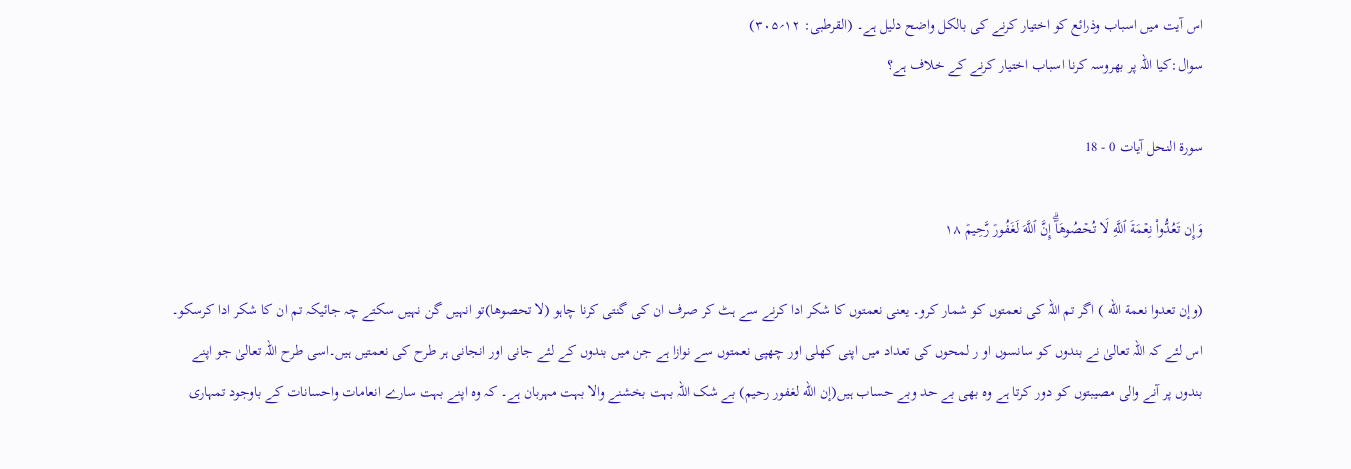اس آیت میں اسباب وذرائع کو اختیار کرنے کی بالکل واضح دلیل ہے۔ (القرطبی: ۱۲؍۳۰۵)
سوال:کیا اللہ پر بھروسہ کرنا اسباب اختیار کرنے کے خلاف ہے؟

سورۃ النحل آیات 0 - 18

وَإِن تَعُدُّواْ نِعۡمَةَ ٱللَّهِ لَا تُحۡصُوهَآۗ إِنَّ ٱللَّهَ لَغَفُورٞ رَّحِيمٞ ١٨

(وإن تعدوا نعمة الله ) اگر تم اللہ کی نعمتوں کو شمار کرو۔ یعنی نعمتوں کا شکر ادا کرنے سے ہٹ کر صرف ان کی گنتی کرنا چاہو (لا تحصوها)تو انہیں گن نہیں سکتے چہ جائیکہ تم ان کا شکر ادا کرسکو۔ اس لئے کہ اللہ تعالیٰ نے بندوں کو سانسوں او ر لمحوں کی تعداد میں اپنی کھلی اور چھپی نعمتوں سے نوازا ہے جن میں بندوں کے لئے جانی اور انجانی ہر طرح کی نعمتیں ہیں۔اسی طرح اللہ تعالیٰ جو اپنے بندوں پر آنے والی مصیبتوں کو دور کرتا ہے وہ بھی بے حد وبے حساب ہیں(إن الله لغفور رحيم) بے شک اللہ بہت بخشنے والا بہت مہربان ہے۔ کہ وہ اپنے بہت سارے انعامات واحسانات کے باوجود تمہاری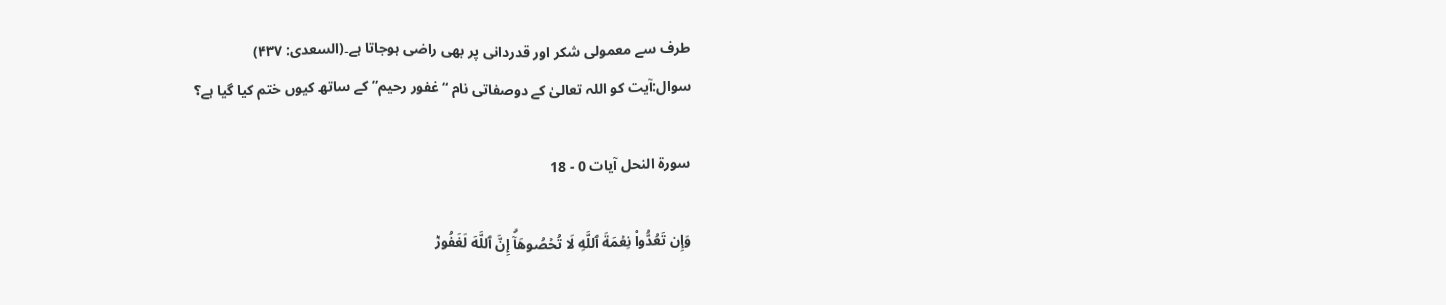طرف سے معمولی شکر اور قدردانی پر بھی راضی ہوجاتا ہے۔(السعدی: ۴۳۷)
سوال:آیت کو اللہ تعالیٰ کے دوصفاتی نام “غفور رحیم” کے ساتھ کیوں ختم کیا گیا ہے؟

سورۃ النحل آیات 0 - 18

وَإِن تَعُدُّواْ نِعۡمَةَ ٱللَّهِ لَا تُحۡصُوهَآۗ إِنَّ ٱللَّهَ لَغَفُورٞ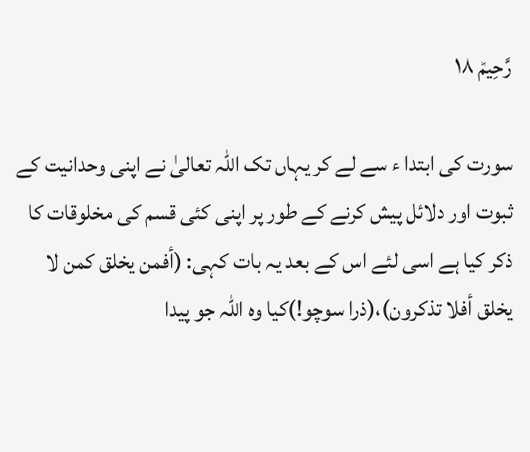رَّحِيمٞ ١٨

سورت کی ابتدا ء سے لے کر یہاں تک اللہ تعالیٰ نے اپنی وحدانیت کے ثبوت اور دلائل پیش کرنے کے طور پر اپنی کئی قسم کی مخلوقات کا ذکر کیا ہے اسی لئے اس کے بعد یہ بات کہی: (أفمن يخلق كمن لا يخلق أفلا تذكرون)،(ذرا سوچو!)کیا وہ اللہ جو پیدا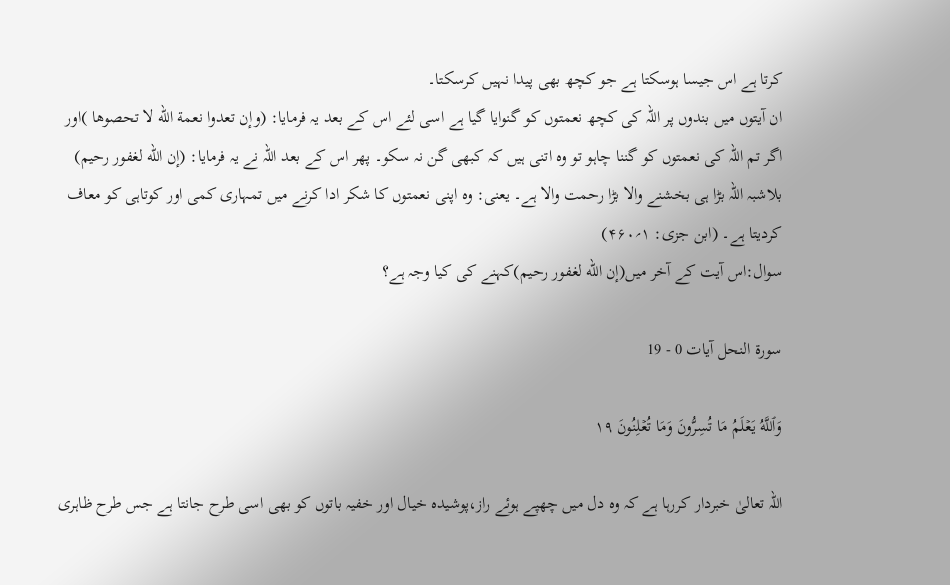کرتا ہے اس جیسا ہوسکتا ہے جو کچھ بھی پیدا نہیں کرسکتا۔
ان آیتوں میں بندوں پر اللہ کی کچھ نعمتوں کو گنوایا گیا ہے اسی لئے اس کے بعد یہ فرمایا: (وإن تعدوا نعمة الله لا تحصوها )اور اگر تم اللہ کی نعمتوں کو گننا چاہو تو وہ اتنی ہیں کہ کبھی گن نہ سکو۔ پھر اس کے بعد اللہ نے یہ فرمایا: (إن الله لغفور رحيم) بلاشبہ اللہ بڑا ہی بخشنے والا بڑا رحمت والا ہے۔ یعنی: وہ اپنی نعمتوں کا شکر ادا کرنے میں تمہاری کمی اور کوتاہی کو معاف کردیتا ہے۔ (ابن جزی: ۱؍۴۶۰)
سوال:اس آیت کے آخر میں(إن الله لغفور رحيم)کہنے کی کیا وجہ ہے؟

سورۃ النحل آیات 0 - 19

وَٱللَّهُ يَعۡلَمُ مَا تُسِرُّونَ وَمَا تُعۡلِنُونَ ١٩

اللہ تعالیٰ خبردار کررہا ہے کہ وہ دل میں چھپے ہوئے راز،پوشیدہ خیال اور خفیہ باتوں کو بھی اسی طرح جانتا ہے جس طرح ظاہری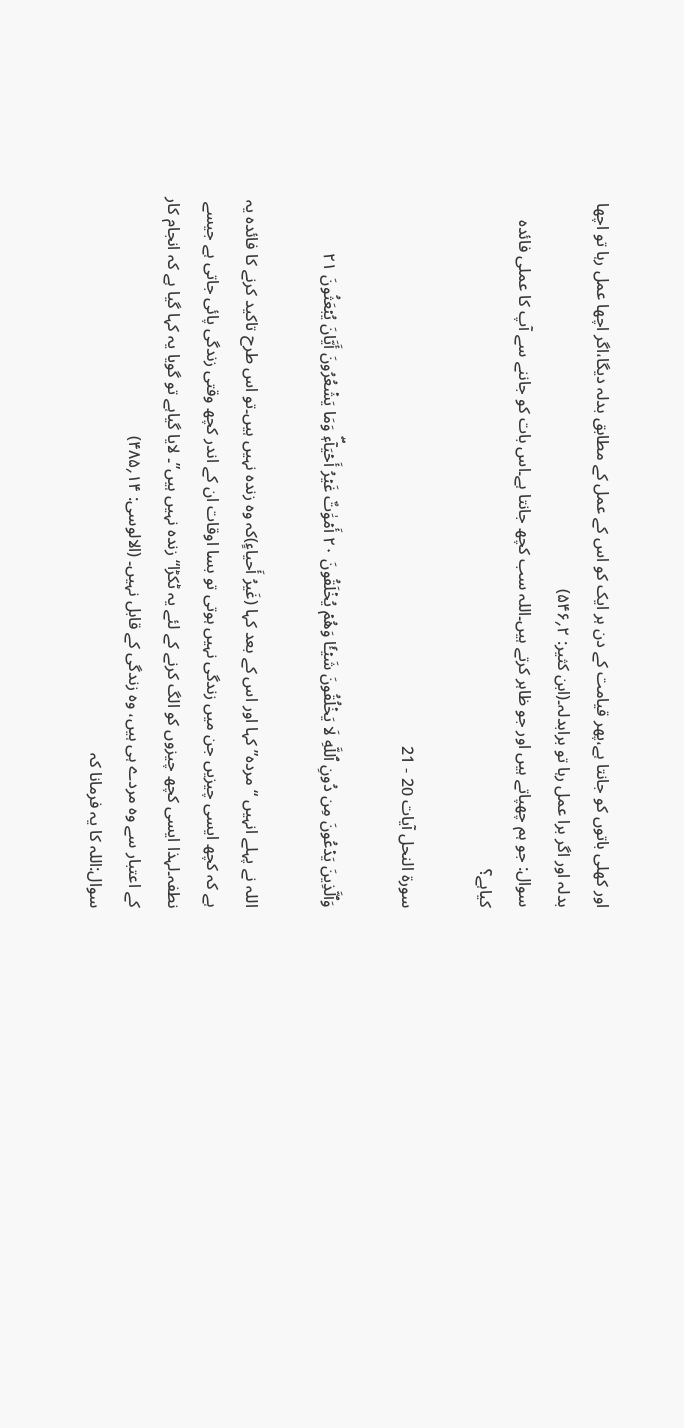اور کھلی باتوں کو جانتا ہے،پھر قیامت کے دن ہر ایک کو اس کے عمل کے مطابق بدلہ دیگا،اگر اچھا عمل رہا تو اچھا بدلہ اور اگر برا عمل رہا تو برابدلہ۔(ابن کثیر: ۲؍۵۴۶)
سوال: جو ہم چھپاتے ہیں اور جو ظاہر کرتے ہیں۔اللہ سب کچھ جانتا ہے۔اس بات کو جاننے سے آپ کا عملی فائدہ کیاہے؟

سورۃ النحل آیات 20 - 21

وَٱلَّذِينَ يَدۡعُونَ مِن دُونِ ٱللَّهِ لَا يَخۡلُقُونَ شَيۡـٔٗا وَهُمۡ يُخۡلَقُونَ ٢٠ أَمۡوَٰتٌ غَيۡرُ أَحۡيَآءٖۖ وَمَا يَشۡعُرُونَ أَيَّانَ يُبۡعَثُونَ ٢١

اللہ نے پہلے انہیں “مردہ” کہا اور اس کے بعد کہا (غَيرُ أَحياءٍ)کہ وہ زندہ نہیں ہیں۔تو اس طرح تاکید کرنے کا فائدہ یہ ہے کہ کچھ ایسی چیزیں جن میں زندگی نہیں ہوتی تو بسا اوقات ان کے اندر کچھ وقتی زندگی پائی جاتی ہے جیسے نطفہ۔لہذا ایسی کچھ چیزوں کو الگ کرنے کے لئے یہ ٹکڑا“زندہ نہیں ہیں”۔ لایا گیاہے تو گویا یہ کہا گیا ہے کہ انجام کار کے اعتبار سے وہ مردے ہی ہیں، وہ زندگی کے قابل نہیں۔ (الالوسی: ۱۴؍۴۸۵)
سوال:اللہ کا یہ فرمانا کہ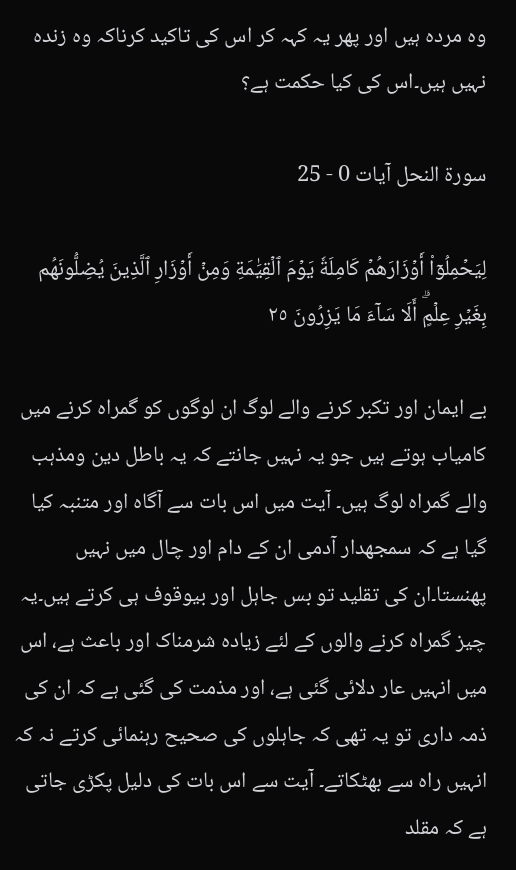وہ مردہ ہیں اور پھر یہ کہہ کر اس کی تاکید کرناکہ وہ زندہ نہیں ہیں۔اس کی کیا حکمت ہے؟

سورۃ النحل آیات 0 - 25

لِيَحۡمِلُوٓاْ أَوۡزَارَهُمۡ كَامِلَةٗ يَوۡمَ ٱلۡقِيَٰمَةِ وَمِنۡ أَوۡزَارِ ٱلَّذِينَ يُضِلُّونَهُم بِغَيۡرِ عِلۡمٍۗ أَلَا سَآءَ مَا يَزِرُونَ ٢٥

بے ایمان اور تکبر کرنے والے لوگ ان لوگوں کو گمراہ کرنے میں کامیاب ہوتے ہیں جو یہ نہیں جانتے کہ یہ باطل دین ومذہب والے گمراہ لوگ ہیں۔ آیت میں اس بات سے آگاہ اور متنبہ کیا گیا ہے کہ سمجھدار آدمی ان کے دام اور چال میں نہیں پھنستا۔ان کی تقلید تو بس جاہل اور بیوقوف ہی کرتے ہیں۔یہ چیز گمراہ کرنے والوں کے لئے زیادہ شرمناک اور باعث ہے، اس میں انہیں عار دلائی گئی ہے، اور مذمت کی گئی ہے کہ ان کی ذمہ داری تو یہ تھی کہ جاہلوں کی صحیح رہنمائی کرتے نہ کہ انہیں راہ سے بھٹکاتے۔ آیت سے اس بات کی دلیل پکڑی جاتی ہے کہ مقلد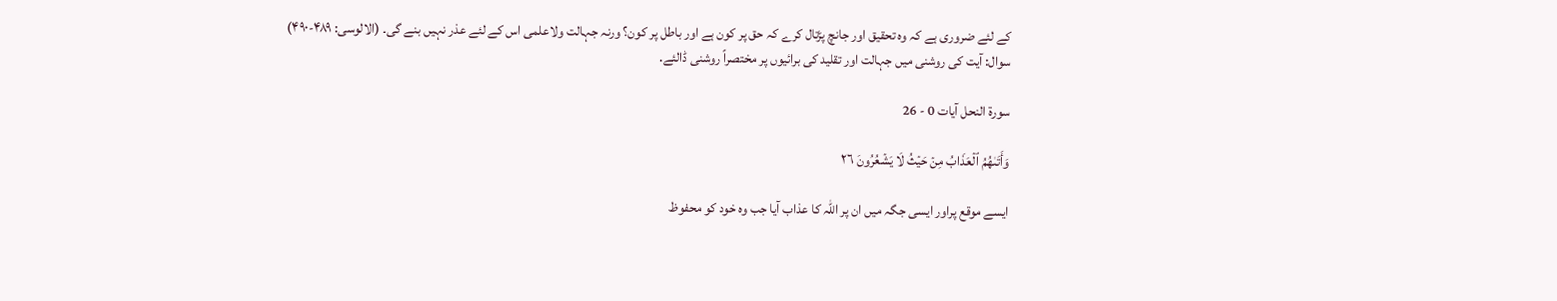کے لئے ضروری ہے کہ وہ تحقیق اور جانچ پڑتال کرے کہ حق پر کون ہے اور باطل پر کون؟ ورنہ جہالت ولاعلمی اس کے لئے عذر نہیں بنے گی۔ (الالوسی: ۴۸۹-۴۹۰)
سوال: آیت کی روشنی میں جہالت اور تقلید کی برائیوں پر مختصراً روشنی ڈالئے.

سورۃ النحل آیات 0 - 26

وَأَتَىٰهُمُ ٱلۡعَذَابُ مِنۡ حَيۡثُ لَا يَشۡعُرُونَ ٢٦

ایسے موقع پراور ایسی جگہ میں ان پر اللہ کا عذاب آیا جب وہ خود کو محفوظ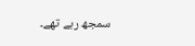سمجھ رہے تھے۔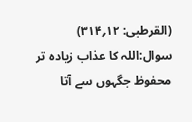(القرطبی: ۱۲؍۳۱۴)
سوال:اللہ کا عذاب زیادہ تر محفوظ جگہوں سے آتا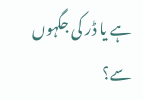ہے یا ڈر کی جگہوں سے؟